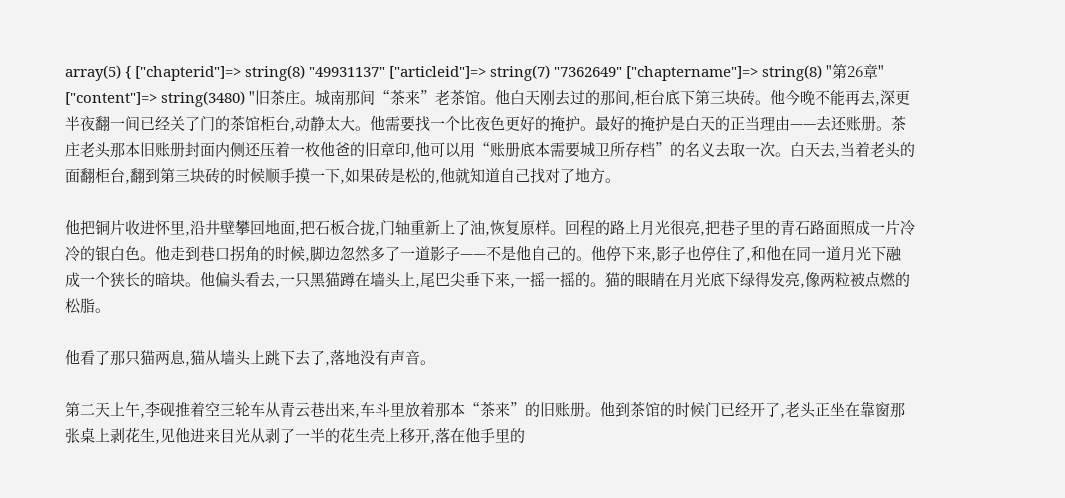array(5) { ["chapterid"]=> string(8) "49931137" ["articleid"]=> string(7) "7362649" ["chaptername"]=> string(8) "第26章" ["content"]=> string(3480) "旧茶庄。城南那间“茶来”老茶馆。他白天刚去过的那间,柜台底下第三块砖。他今晚不能再去,深更半夜翻一间已经关了门的茶馆柜台,动静太大。他需要找一个比夜色更好的掩护。最好的掩护是白天的正当理由——去还账册。茶庄老头那本旧账册封面内侧还压着一枚他爸的旧章印,他可以用“账册底本需要城卫所存档”的名义去取一次。白天去,当着老头的面翻柜台,翻到第三块砖的时候顺手摸一下,如果砖是松的,他就知道自己找对了地方。

他把铜片收进怀里,沿井壁攀回地面,把石板合拢,门轴重新上了油,恢复原样。回程的路上月光很亮,把巷子里的青石路面照成一片冷冷的银白色。他走到巷口拐角的时候,脚边忽然多了一道影子——不是他自己的。他停下来,影子也停住了,和他在同一道月光下融成一个狭长的暗块。他偏头看去,一只黑猫蹲在墙头上,尾巴尖垂下来,一摇一摇的。猫的眼睛在月光底下绿得发亮,像两粒被点燃的松脂。

他看了那只猫两息,猫从墙头上跳下去了,落地没有声音。

第二天上午,李砚推着空三轮车从青云巷出来,车斗里放着那本“茶来”的旧账册。他到茶馆的时候门已经开了,老头正坐在靠窗那张桌上剥花生,见他进来目光从剥了一半的花生壳上移开,落在他手里的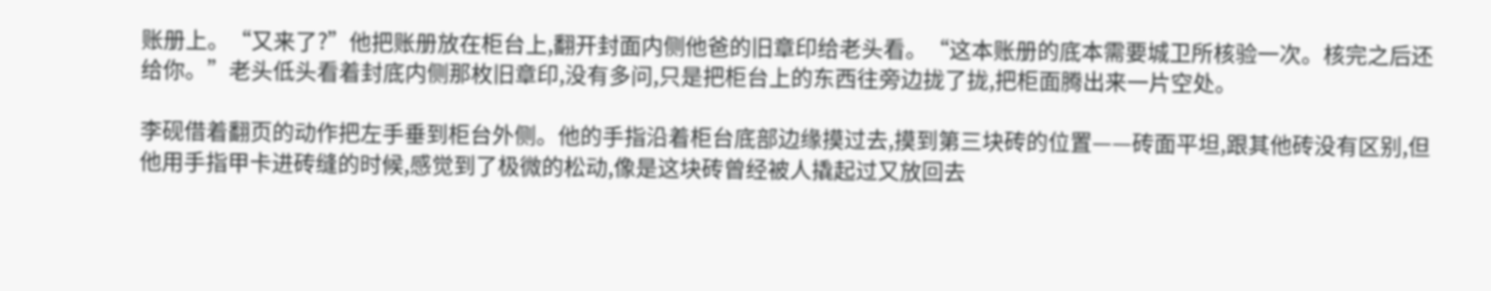账册上。“又来了?”他把账册放在柜台上,翻开封面内侧他爸的旧章印给老头看。“这本账册的底本需要城卫所核验一次。核完之后还给你。”老头低头看着封底内侧那枚旧章印,没有多问,只是把柜台上的东西往旁边拢了拢,把柜面腾出来一片空处。

李砚借着翻页的动作把左手垂到柜台外侧。他的手指沿着柜台底部边缘摸过去,摸到第三块砖的位置——砖面平坦,跟其他砖没有区别,但他用手指甲卡进砖缝的时候,感觉到了极微的松动,像是这块砖曾经被人撬起过又放回去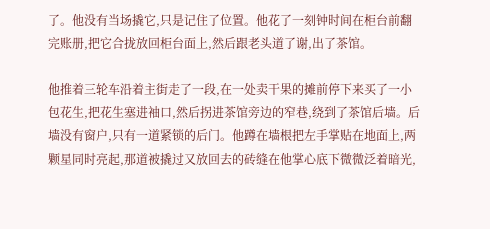了。他没有当场撬它,只是记住了位置。他花了一刻钟时间在柜台前翻完账册,把它合拢放回柜台面上,然后跟老头道了谢,出了茶馆。

他推着三轮车沿着主街走了一段,在一处卖干果的摊前停下来买了一小包花生,把花生塞进袖口,然后拐进茶馆旁边的窄巷,绕到了茶馆后墙。后墙没有窗户,只有一道紧锁的后门。他蹲在墙根把左手掌贴在地面上,两颗星同时亮起,那道被撬过又放回去的砖缝在他掌心底下微微泛着暗光,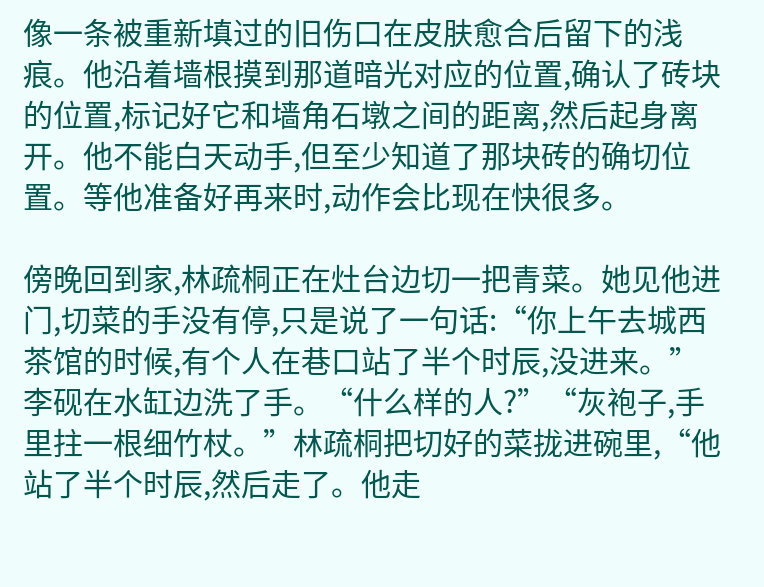像一条被重新填过的旧伤口在皮肤愈合后留下的浅痕。他沿着墙根摸到那道暗光对应的位置,确认了砖块的位置,标记好它和墙角石墩之间的距离,然后起身离开。他不能白天动手,但至少知道了那块砖的确切位置。等他准备好再来时,动作会比现在快很多。

傍晚回到家,林疏桐正在灶台边切一把青菜。她见他进门,切菜的手没有停,只是说了一句话:“你上午去城西茶馆的时候,有个人在巷口站了半个时辰,没进来。”李砚在水缸边洗了手。“什么样的人?”“灰袍子,手里拄一根细竹杖。”林疏桐把切好的菜拢进碗里,“他站了半个时辰,然后走了。他走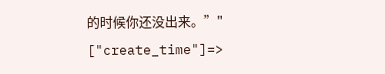的时候你还没出来。”" ["create_time"]=>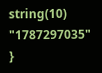string(10) "1787297035" }